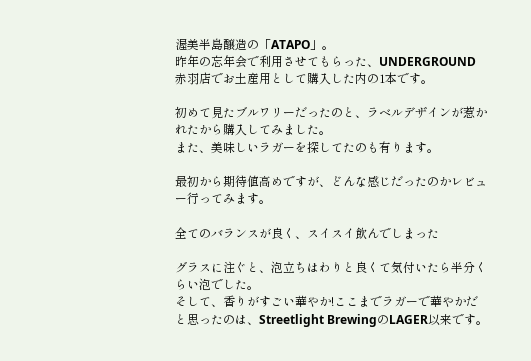渥美半島醸造の「ATAPO」。
昨年の忘年会で利用させてもらった、UNDERGROUND 赤羽店でお土産用として購入した内の1本です。

初めて見たブルワリーだったのと、ラベルデザインが惹かれたから購入してみました。
また、美味しいラガーを探してたのも有ります。

最初から期待値高めですが、どんな感じだったのかレビュー行ってみます。

全てのバランスが良く、スイスイ飲んでしまった

グラスに注ぐと、泡立ちはわりと良くて気付いたら半分くらい泡でした。
そして、香りがすごい華やか!ここまでラガーで華やかだと思ったのは、Streetlight BrewingのLAGER以来です。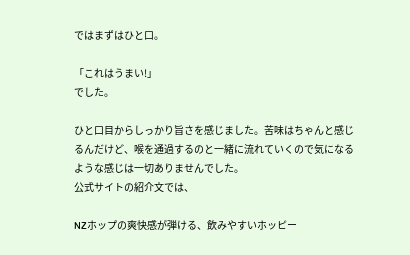ではまずはひと口。

「これはうまい!」
でした。

ひと口目からしっかり旨さを感じました。苦味はちゃんと感じるんだけど、喉を通過するのと一緒に流れていくので気になるような感じは一切ありませんでした。
公式サイトの紹介文では、

NZホップの爽快感が弾ける、飲みやすいホッピー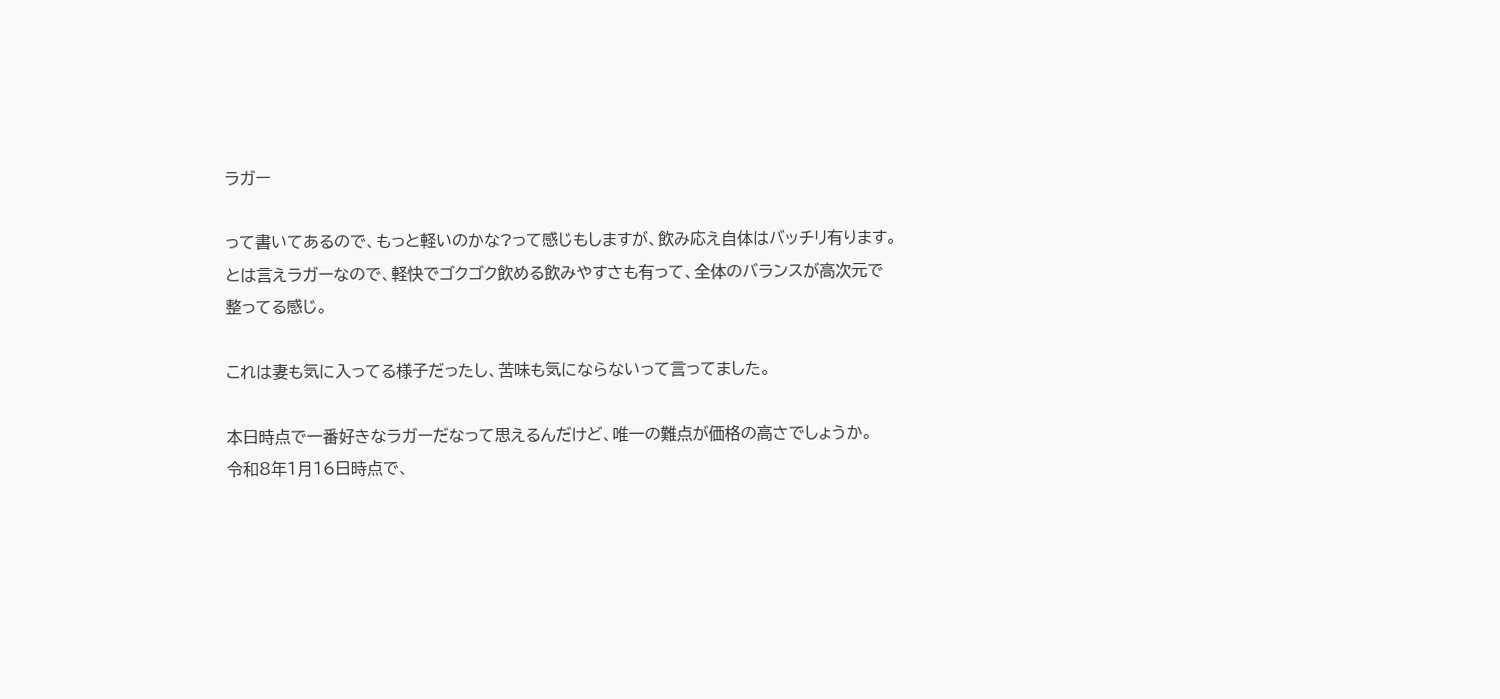ラガー

って書いてあるので、もっと軽いのかな?って感じもしますが、飲み応え自体はバッチリ有ります。
とは言えラガーなので、軽快でゴクゴク飲める飲みやすさも有って、全体のバランスが高次元で整ってる感じ。

これは妻も気に入ってる様子だったし、苦味も気にならないって言ってました。

本日時点で一番好きなラガーだなって思えるんだけど、唯一の難点が価格の高さでしょうか。
令和8年1月16日時点で、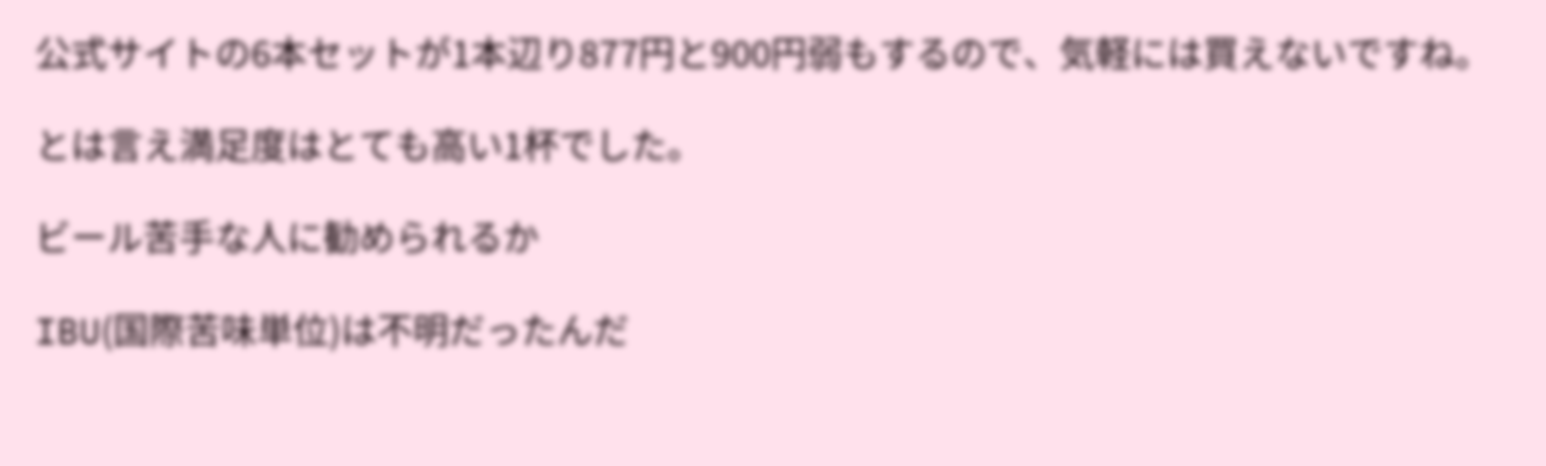公式サイトの6本セットが1本辺り877円と900円弱もするので、気軽には買えないですね。

とは言え満足度はとても高い1杯でした。

ビール苦手な人に勧められるか

IBU(国際苦味単位)は不明だったんだ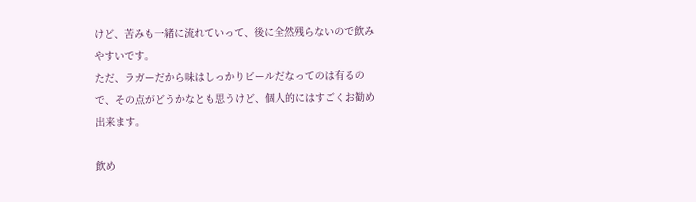けど、苦みも一緒に流れていって、後に全然残らないので飲みやすいです。
ただ、ラガーだから味はしっかりビールだなってのは有るので、その点がどうかなとも思うけど、個人的にはすごくお勧め出来ます。

飲め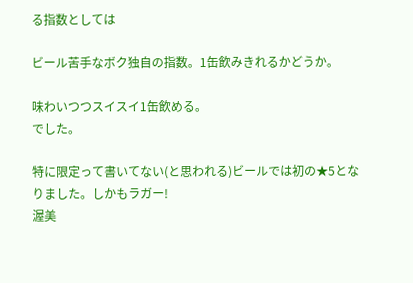る指数としては

ビール苦手なボク独自の指数。1缶飲みきれるかどうか。

味わいつつスイスイ1缶飲める。
でした。

特に限定って書いてない(と思われる)ビールでは初の★5となりました。しかもラガー!
渥美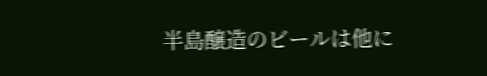半島醸造のビールは他に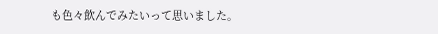も色々飲んでみたいって思いました。